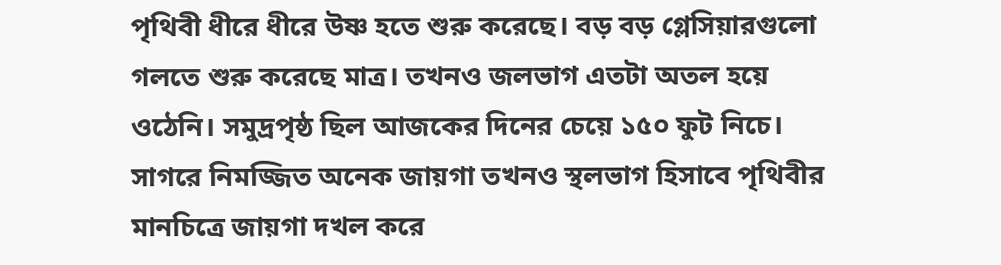পৃথিবী ধীরে ধীরে উষ্ণ হতে শুরু করেছে। বড় বড় গ্লেসিয়ারগুলো গলতে শুরু করেছে মাত্র। তখনও জলভাগ এতটা অতল হয়ে ওঠেনি। সমুদ্রপৃষ্ঠ ছিল আজকের দিনের চেয়ে ১৫০ ফুট নিচে। সাগরে নিমজ্জিত অনেক জায়গা তখনও স্থলভাগ হিসাবে পৃথিবীর মানচিত্রে জায়গা দখল করে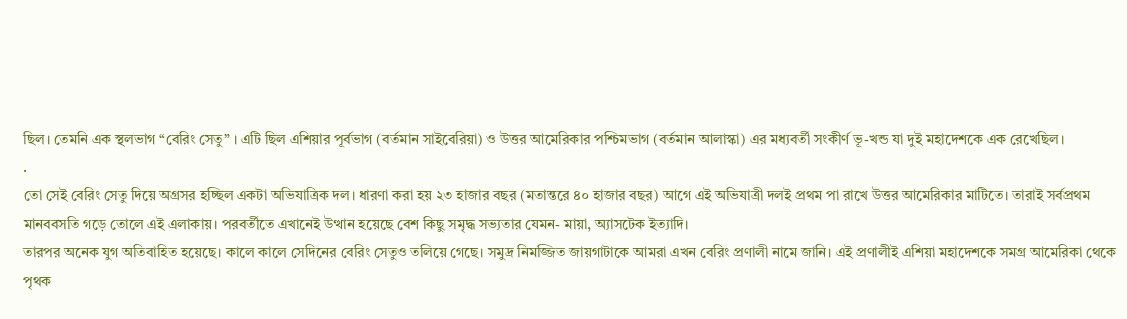ছিল। তেমনি এক স্থলভাগ “বেরিং সেতু” । এটি ছিল এশিয়ার পূর্বভাগ (বর্তমান সাইবেরিয়া) ও উত্তর আমেরিকার পশ্চিমভাগ (বর্তমান আলাস্কা) এর মধ্যবর্তী সংকীর্ণ ভূ-খন্ড যা দুই মহাদেশকে এক রেখেছিল।
.
তো সেই বেরিং সেতু দিয়ে অগ্রসর হচ্ছিল একটা অভিযাত্রিক দল। ধারণা করা হয় ২৩ হাজার বছর (মতান্তরে ৪০ হাজার বছর) আগে এই অভিযাত্রী দলই প্রথম পা রাখে উত্তর আমেরিকার মাটিতে। তারাই সর্বপ্রথম মানববসতি গড়ে তোলে এই এলাকায়। পরবর্তীতে এখানেই উত্থান হয়েছে বেশ কিছু সমৃদ্ধ সভ্যতার যেমন- মায়া, অ্যাসটেক ইত্যাদি।
তারপর অনেক যুগ অতিবাহিত হয়েছে। কালে কালে সেদিনের বেরিং সেতুও তলিয়ে গেছে। সমুদ্র নিমজ্জিত জায়গাটাকে আমরা এখন বেরিং প্রণালী নামে জানি। এই প্রণালীই এশিয়া মহাদেশকে সমগ্র আমেরিকা থেকে পৃথক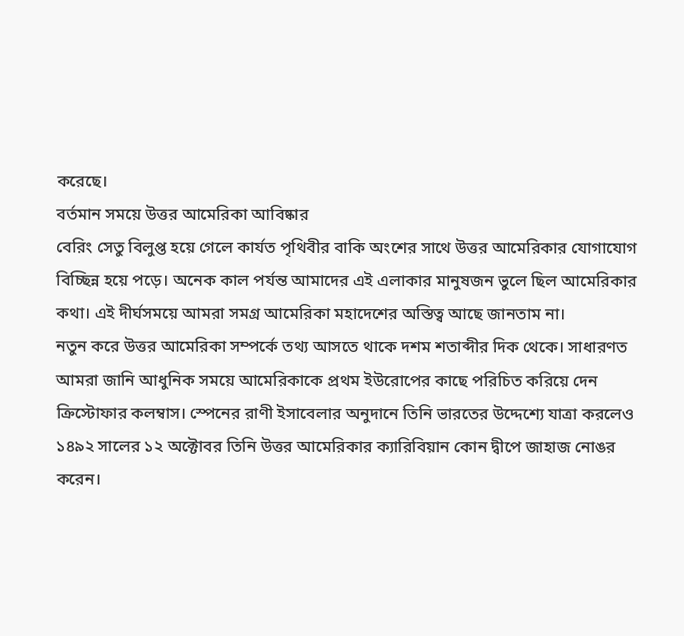করেছে।
বর্তমান সময়ে উত্তর আমেরিকা আবিষ্কার
বেরিং সেতু বিলুপ্ত হয়ে গেলে কার্যত পৃথিবীর বাকি অংশের সাথে উত্তর আমেরিকার যোগাযোগ বিচ্ছিন্ন হয়ে পড়ে। অনেক কাল পর্যন্ত আমাদের এই এলাকার মানুষজন ভুলে ছিল আমেরিকার কথা। এই দীর্ঘসময়ে আমরা সমগ্র আমেরিকা মহাদেশের অস্তিত্ব আছে জানতাম না।
নতুন করে উত্তর আমেরিকা সম্পর্কে তথ্য আসতে থাকে দশম শতাব্দীর দিক থেকে। সাধারণত আমরা জানি আধুনিক সময়ে আমেরিকাকে প্রথম ইউরোপের কাছে পরিচিত করিয়ে দেন ক্রিস্টোফার কলম্বাস। স্পেনের রাণী ইসাবেলার অনুদানে তিনি ভারতের উদ্দেশ্যে যাত্রা করলেও ১৪৯২ সালের ১২ অক্টোবর তিনি উত্তর আমেরিকার ক্যারিবিয়ান কোন দ্বীপে জাহাজ নোঙর করেন।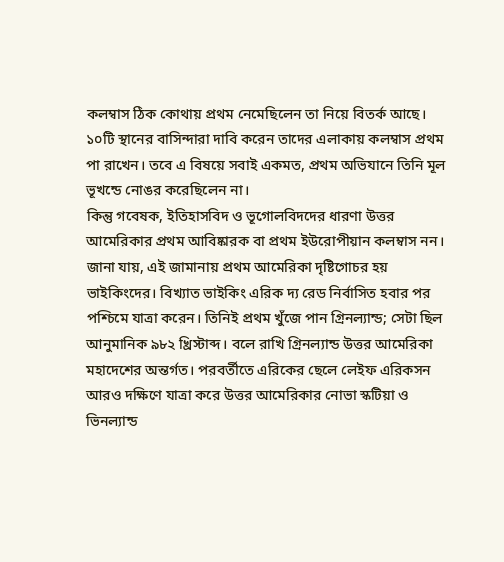কলম্বাস ঠিক কোথায় প্রথম নেমেছিলেন তা নিয়ে বিতর্ক আছে। ১০টি স্থানের বাসিন্দারা দাবি করেন তাদের এলাকায় কলম্বাস প্রথম পা রাখেন। তবে এ বিষয়ে সবাই একমত, প্রথম অভিযানে তিনি মূল ভূখন্ডে নোঙর করেছিলেন না।
কিন্তু গবেষক, ইতিহাসবিদ ও ভূগোলবিদদের ধারণা উত্তর আমেরিকার প্রথম আবিষ্কারক বা প্রথম ইউরোপীয়ান কলম্বাস নন।
জানা যায়, এই জামানায় প্রথম আমেরিকা দৃষ্টিগোচর হয় ভাইকিংদের। বিখ্যাত ভাইকিং এরিক দ্য রেড নির্বাসিত হবার পর পশ্চিমে যাত্রা করেন। তিনিই প্রথম খুঁজে পান গ্রিনল্যান্ড; সেটা ছিল আনুমানিক ৯৮২ খ্রিস্টাব্দ। বলে রাখি গ্রিনল্যান্ড উত্তর আমেরিকা মহাদেশের অন্তর্গত। পরবর্তীতে এরিকের ছেলে লেইফ এরিকসন আরও দক্ষিণে যাত্রা করে উত্তর আমেরিকার নোভা স্কটিয়া ও ভিনল্যান্ড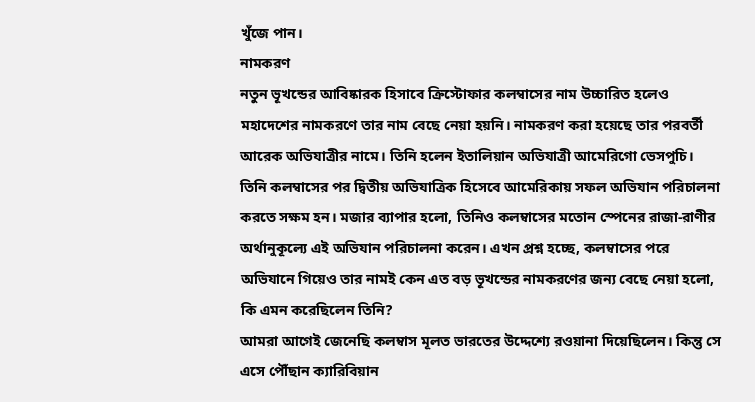খুঁজে পান।
নামকরণ
নতুন ভূখন্ডের আবিষ্কারক হিসাবে ক্রিস্টোফার কলম্বাসের নাম উচ্চারিত হলেও মহাদেশের নামকরণে তার নাম বেছে নেয়া হয়নি। নামকরণ করা হয়েছে তার পরবর্তী আরেক অভিযাত্রীর নামে। তিনি হলেন ইতালিয়ান অভিযাত্রী আমেরিগো ভেসপুচি। তিনি কলম্বাসের পর দ্বিতীয় অভিযাত্রিক হিসেবে আমেরিকায় সফল অভিযান পরিচালনা করতে সক্ষম হন। মজার ব্যাপার হলো, তিনিও কলম্বাসের মতোন স্পেনের রাজা-রাণীর অর্থানুকূল্যে এই অভিযান পরিচালনা করেন। এখন প্রশ্ন হচ্ছে, কলম্বাসের পরে অভিযানে গিয়েও তার নামই কেন এত বড় ভূখন্ডের নামকরণের জন্য বেছে নেয়া হলো, কি এমন করেছিলেন তিনি?
আমরা আগেই জেনেছি কলম্বাস মূলত ভারতের উদ্দেশ্যে রওয়ানা দিয়েছিলেন। কিন্তু সে এসে পৌঁছান ক্যারিবিয়ান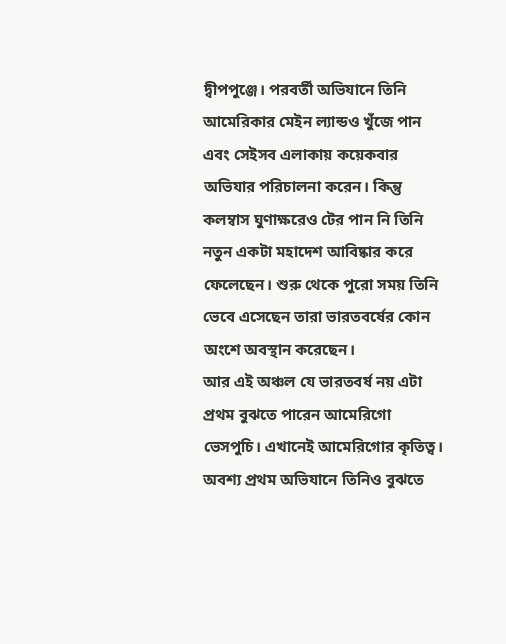দ্বীপপুঞ্জে। পরবর্তী অভিযানে তিনি আমেরিকার মেইন ল্যান্ডও খুঁজে পান এবং সেইসব এলাকায় কয়েকবার অভিযার পরিচালনা করেন। কিন্তু কলম্বাস ঘুণাক্ষরেও টের পান নি তিনি নতুন একটা মহাদেশ আবিষ্কার করে ফেলেছেন। শুরু থেকে পুরো সময় তিনি ভেবে এসেছেন তারা ভারতবর্ষের কোন অংশে অবস্থান করেছেন।
আর এই অঞ্চল যে ভারতবর্ষ নয় এটা প্রথম বুঝতে পারেন আমেরিগো ভেসপুচি। এখানেই আমেরিগোর কৃতিত্ব। অবশ্য প্রথম অভিযানে তিনিও বুঝতে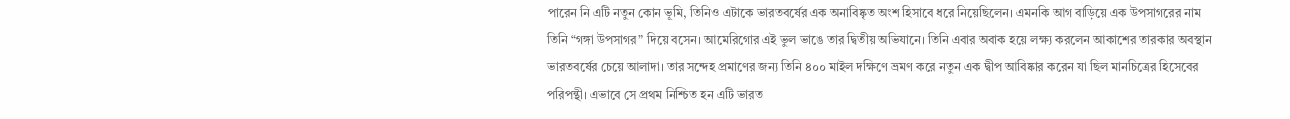পারেন নি এটি নতুন কোন ভূমি, তিনিও এটাকে ভারতবর্ষের এক অনাবিষ্কৃত অংশ হিসাবে ধরে নিয়েছিলেন। এমনকি আগ বাড়িয়ে এক উপসাগরের নাম তিনি “গঙ্গা উপসাগর” দিয়ে বসেন। আমেরিগোর এই ভুল ভাঙে তার দ্বিতীয় অভিযানে। তিনি এবার অবাক হয়ে লক্ষ্য করলেন আকাশের তারকার অবস্থান ভারতবর্ষের চেয়ে আলাদা। তার সন্দেহ প্রমাণের জন্য তিনি ৪০০ মাইল দক্ষিণে ভ্রমণ করে নতুন এক দ্বীপ আবিষ্কার করেন যা ছিল মানচিত্রের হিসেবের পরিপন্থী। এভাবে সে প্রথম নিশ্চিত হন এটি ভারত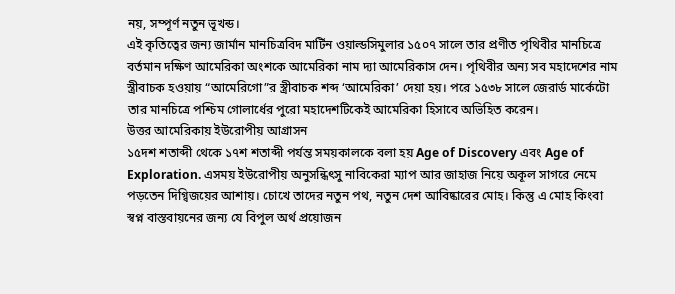নয়, সম্পূর্ণ নতুন ভূখন্ড।
এই কৃতিত্বের জন্য জার্মান মানচিত্রবিদ মার্টিন ওয়াল্ডসিমুলার ১৫০৭ সালে তার প্রণীত পৃথিবীর মানচিত্রে বর্তমান দক্ষিণ আমেরিকা অংশকে আমেরিকা নাম দ্যা আমেরিকাস দেন। পৃথিবীর অন্য সব মহাদেশের নাম স্ত্রীবাচক হওয়ায় “আমেরিগো”র স্ত্রীবাচক শব্দ ‘আমেরিকা’ দেয়া হয়। পরে ১৫৩৮ সালে জেরার্ড মার্কেটো তার মানচিত্রে পশ্চিম গোলার্ধের পুরো মহাদেশটিকেই আমেরিকা হিসাবে অভিহিত করেন।
উত্তর আমেরিকায় ইউরোপীয় আগ্রাসন
১৫দশ শতাব্দী থেকে ১৭শ শতাব্দী পর্যন্ত সময়কালকে বলা হয় Age of Discovery এবং Age of Exploration. এসময় ইউরোপীয় অনুসন্ধিৎসু নাবিকেরা ম্যাপ আর জাহাজ নিয়ে অকূল সাগরে নেমে পড়তেন দিগ্বিজয়ের আশায়। চোখে তাদের নতুন পথ, নতুন দেশ আবিষ্কারের মোহ। কিন্তু এ মোহ কিংবা স্বপ্ন বাস্তবায়নের জন্য যে বিপুল অর্থ প্রয়োজন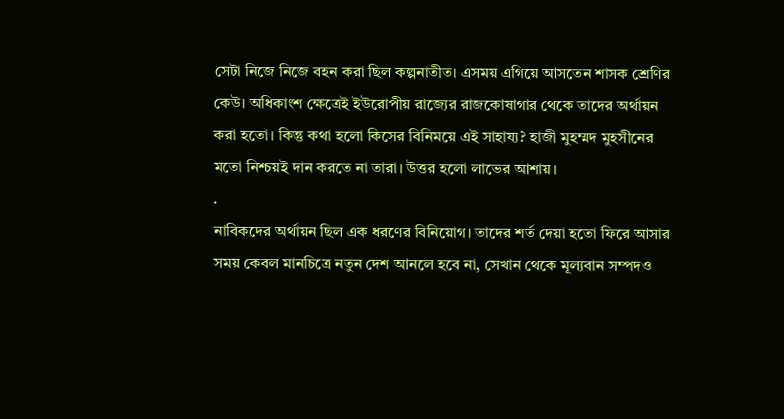সেটা নিজে নিজে বহন করা ছিল কল্পনাতীত। এসময় এগিয়ে আসতেন শাসক শ্রেণির কেউ। অধিকাংশ ক্ষেত্রেই ইউরোপীয় রাজ্যের রাজকোষাগার থেকে তাদের অর্থায়ন করা হতো। কিন্তু কথা হলো কিসের বিনিময়ে এই সাহায্য? হাজী মুহম্মদ মুহসীনের মতো নিশ্চয়ই দান করতে না তারা। উত্তর হলো লাভের আশায়।
.
নাবিকদের অর্থায়ন ছিল এক ধরণের বিনিয়োগ। তাদের শর্ত দেয়া হতো ফিরে আসার সময় কেবল মানচিত্রে নতুন দেশ আনলে হবে না, সেখান থেকে মূল্যবান সম্পদও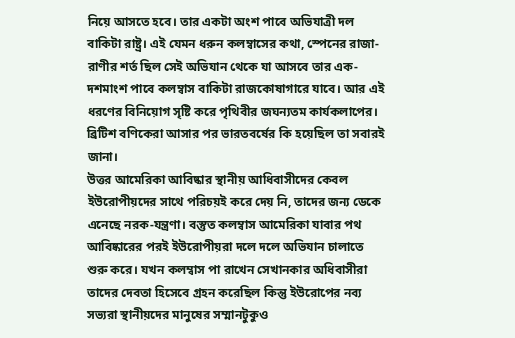নিয়ে আসতে হবে। তার একটা অংশ পাবে অভিযাত্রী দল বাকিটা রাষ্ট্র। এই যেমন ধরুন কলম্বাসের কথা, স্পেনের রাজা-রাণীর শর্ত ছিল সেই অভিযান থেকে যা আসবে তার এক-দশমাংশ পাবে কলম্বাস বাকিটা রাজকোষাগারে যাবে। আর এই ধরণের বিনিয়োগ সৃষ্টি করে পৃথিবীর জঘন্যতম কার্যকলাপের। ব্রিটিশ বণিকেরা আসার পর ভারতবর্ষের কি হয়েছিল তা সবারই জানা।
উত্তর আমেরিকা আবিষ্কার স্থানীয় আধিবাসীদের কেবল ইউরোপীয়দের সাথে পরিচয়ই করে দেয় নি, তাদের জন্য ডেকে এনেছে নরক-যন্ত্রণা। বস্তুত কলম্বাস আমেরিকা যাবার পথ আবিষ্কারের পরই ইউরোপীয়রা দলে দলে অভিযান চালাতে শুরু করে। যখন কলম্বাস পা রাখেন সেখানকার অধিবাসীরা তাদের দেবতা হিসেবে গ্রহন করেছিল কিন্তু ইউরোপের নব্য সভ্যরা স্থানীয়দের মানুষের সম্মানটুকুও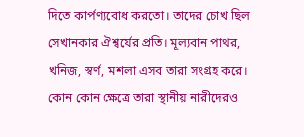দিতে কার্পণ্যবোধ করতো। তাদের চোখ ছিল সেখানকার ঐশ্বর্যের প্রতি। মূল্যবান পাথর, খনিজ, স্বর্ণ, মশলা এসব তারা সংগ্রহ করে। কোন কোন ক্ষেত্রে তারা স্থানীয় নারীদেরও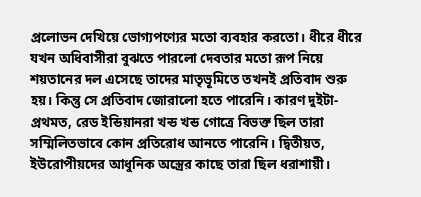প্রলোভন দেখিয়ে ভোগ্যপণ্যের মতো ব্যবহার করতো। ধীরে ধীরে যখন অধিবাসীরা বুঝতে পারলো দেবতার মতো রূপ নিয়ে শয়তানের দল এসেছে তাদের মাতৃভূমিতে তখনই প্রতিবাদ শুরু হয়। কিন্তু সে প্রতিবাদ জোরালো হতে পারেনি। কারণ দুইটা- প্রথমত, রেড ইন্ডিয়ানরা খন্ড খন্ড গোত্রে বিভক্ত ছিল তারা সম্মিলিতভাবে কোন প্রতিরোধ আনতে পারেনি। দ্বিতীয়ত, ইউরোপীয়দের আধুনিক অস্ত্রের কাছে তারা ছিল ধরাশায়ী।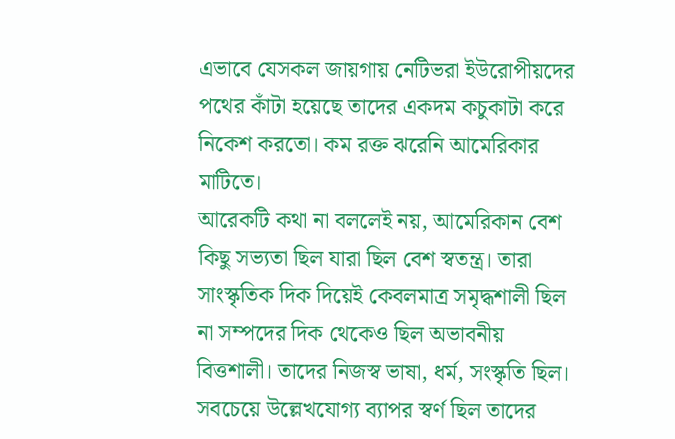এভাবে যেসকল জায়গায় নেটিভরা ইউরোপীয়দের পথের কাঁটা হয়েছে তাদের একদম কচুকাটা করে নিকেশ করতো। কম রক্ত ঝরেনি আমেরিকার মাটিতে।
আরেকটি কথা না বললেই নয়, আমেরিকান বেশ কিছু সভ্যতা ছিল যারা ছিল বেশ স্বতন্ত্র। তারা সাংস্কৃতিক দিক দিয়েই কেবলমাত্র সমৃদ্ধশালী ছিল না সম্পদের দিক থেকেও ছিল অভাবনীয় বিত্তশালী। তাদের নিজস্ব ভাষা, ধর্ম, সংস্কৃতি ছিল। সবচেয়ে উল্লেখযোগ্য ব্যাপর স্বর্ণ ছিল তাদের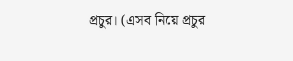প্রচুর। (এসব নিয়ে প্রচুর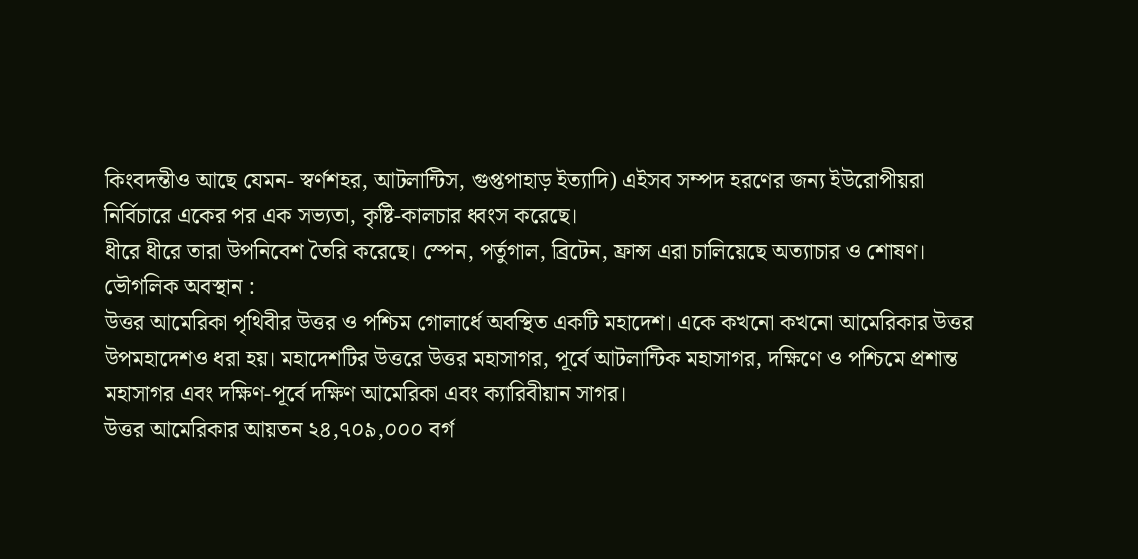কিংবদন্তীও আছে যেমন- স্বর্ণশহর, আটলান্টিস, গুপ্তপাহাড় ইত্যাদি) এইসব সম্পদ হরণের জন্য ইউরোপীয়রা নির্বিচারে একের পর এক সভ্যতা, কৃষ্টি-কালচার ধ্বংস করেছে।
ধীরে ধীরে তারা উপনিবেশ তৈরি করেছে। স্পেন, পর্তুগাল, ব্রিটেন, ফ্রান্স এরা চালিয়েছে অত্যাচার ও শোষণ।
ভৌগলিক অবস্থান :
উত্তর আমেরিকা পৃথিবীর উত্তর ও পশ্চিম গোলার্ধে অবস্থিত একটি মহাদেশ। একে কখনো কখনো আমেরিকার উত্তর উপমহাদেশও ধরা হয়। মহাদেশটির উত্তরে উত্তর মহাসাগর, পূর্বে আটলান্টিক মহাসাগর, দক্ষিণে ও পশ্চিমে প্রশান্ত মহাসাগর এবং দক্ষিণ-পূর্বে দক্ষিণ আমেরিকা এবং ক্যারিবীয়ান সাগর।
উত্তর আমেরিকার আয়তন ২৪,৭০৯,০০০ বর্গ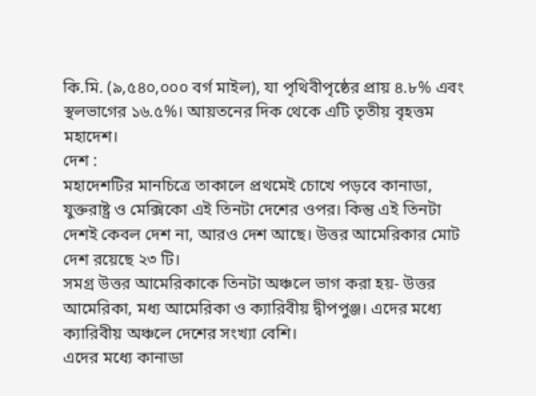কি.মি. (৯,৫৪০,০০০ বর্গ মাইল), যা পৃথিবীপৃষ্ঠের প্রায় ৪.৮% এবং স্থলভাগের ১৬.৫%। আয়তনের দিক থেকে এটি তৃতীয় বৃহত্তম মহাদেশ।
দেশ :
মহাদেশটির মানচিত্রে তাকালে প্রথমেই চোখে পড়বে কানাডা, যুক্তরাষ্ট্র ও মেক্সিকো এই তিনটা দেশের ওপর। কিন্তু এই তিনটা দেশই কেবল দেশ না, আরও দেশ আছে। উত্তর আমেরিকার মোট দেশ রয়েছে ২৩ টি।
সমগ্র উত্তর আমেরিকাকে তিনটা অঞ্চলে ভাগ করা হয়- উত্তর আমেরিকা, মধ্য আমেরিকা ও ক্যারিবীয় দ্বীপপুঞ্জ। এদের মধ্যে ক্যারিবীয় অঞ্চলে দেশের সংখ্যা বেশি।
এদের মধ্যে কানাডা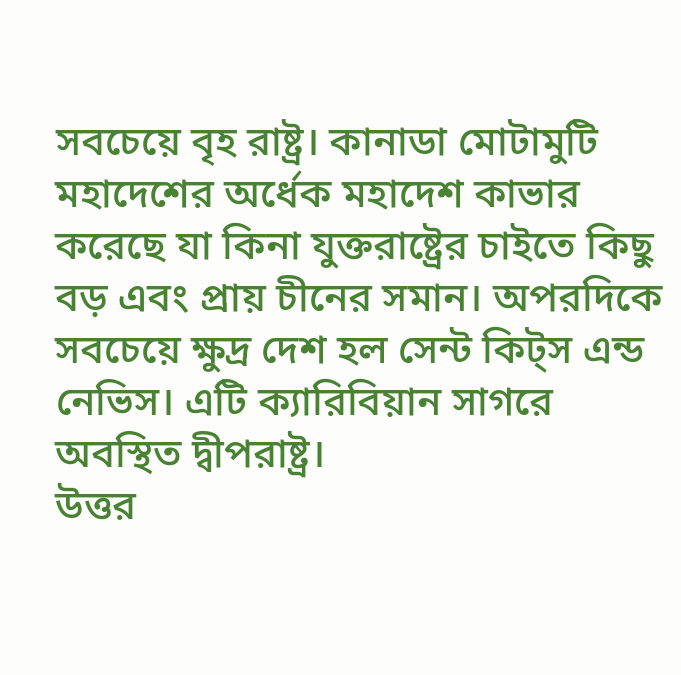সবচেয়ে বৃহ রাষ্ট্র। কানাডা মোটামুটি মহাদেশের অর্ধেক মহাদেশ কাভার করেছে যা কিনা যুক্তরাষ্ট্রের চাইতে কিছু বড় এবং প্রায় চীনের সমান। অপরদিকে সবচেয়ে ক্ষুদ্র দেশ হল সেন্ট কিট্স এন্ড নেভিস। এটি ক্যারিবিয়ান সাগরে অবস্থিত দ্বীপরাষ্ট্র।
উত্তর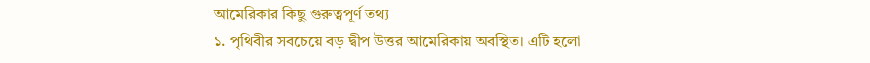আমেরিকার কিছু গুরুত্বপূর্ণ তথ্য
১. পৃথিবীর সবচেয়ে বড় দ্বীপ উত্তর আমেরিকায় অবস্থিত। এটি হলো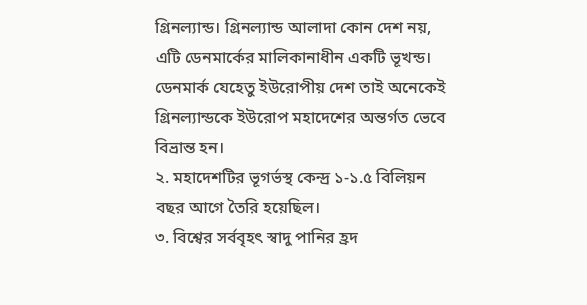গ্রিনল্যান্ড। গ্রিনল্যান্ড আলাদা কোন দেশ নয়, এটি ডেনমার্কের মালিকানাধীন একটি ভূখন্ড। ডেনমার্ক যেহেতু ইউরোপীয় দেশ তাই অনেকেই গ্রিনল্যান্ডকে ইউরোপ মহাদেশের অন্তর্গত ভেবে বিভ্রান্ত হন।
২. মহাদেশটির ভূগর্ভস্থ কেন্দ্র ১-১.৫ বিলিয়ন বছর আগে তৈরি হয়েছিল।
৩. বিশ্বের সর্ববৃহৎ স্বাদু পানির হ্রদ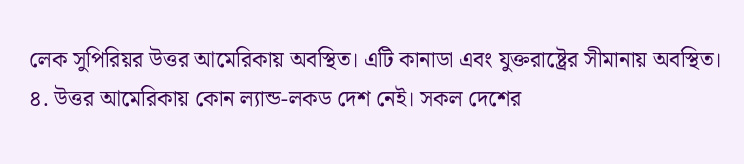লেক সুপিরিয়র উত্তর আমেরিকায় অবস্থিত। এটি কানাডা এবং যুক্তরাষ্ট্রের সীমানায় অবস্থিত।
৪. উত্তর আমেরিকায় কোন ল্যান্ড-লকড দেশ নেই। সকল দেশের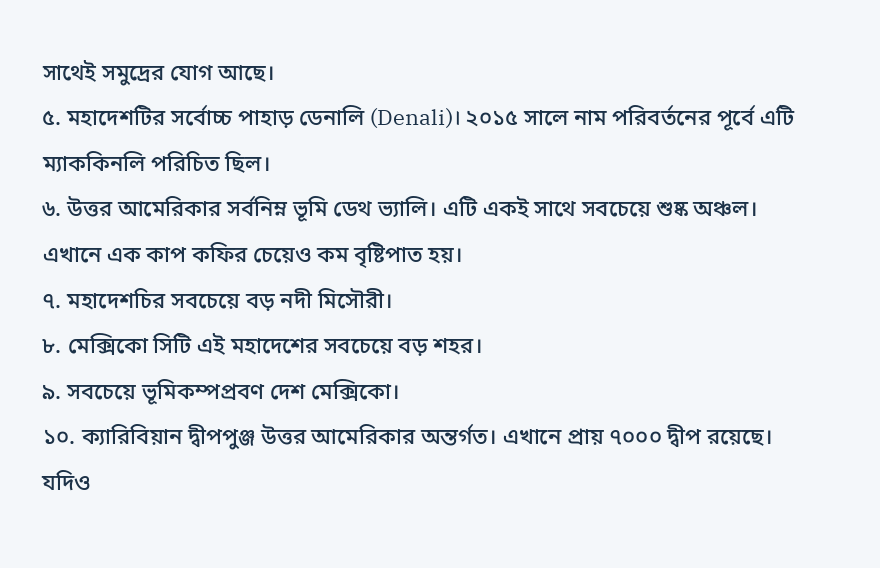সাথেই সমুদ্রের যোগ আছে।
৫. মহাদেশটির সর্বোচ্চ পাহাড় ডেনালি (Denali)। ২০১৫ সালে নাম পরিবর্তনের পূর্বে এটি ম্যাককিনলি পরিচিত ছিল।
৬. উত্তর আমেরিকার সর্বনিম্ন ভূমি ডেথ ভ্যালি। এটি একই সাথে সবচেয়ে শুষ্ক অঞ্চল। এখানে এক কাপ কফির চেয়েও কম বৃষ্টিপাত হয়।
৭. মহাদেশচির সবচেয়ে বড় নদী মিসৌরী।
৮. মেক্সিকো সিটি এই মহাদেশের সবচেয়ে বড় শহর।
৯. সবচেয়ে ভূমিকম্পপ্রবণ দেশ মেক্সিকো।
১০. ক্যারিবিয়ান দ্বীপপুঞ্জ উত্তর আমেরিকার অন্তর্গত। এখানে প্রায় ৭০০০ দ্বীপ রয়েছে। যদিও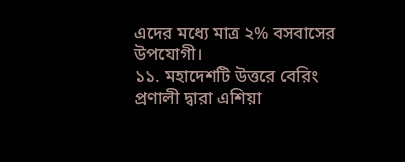এদের মধ্যে মাত্র ২% বসবাসের উপযোগী।
১১. মহাদেশটি উত্তরে বেরিং প্রণালী দ্বারা এশিয়া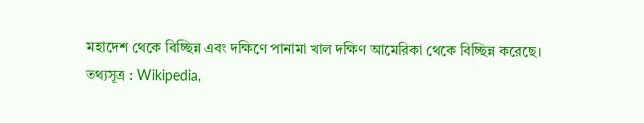মহাদেশ থেকে বিচ্ছিন্ন এবং দক্ষিণে পানামা খাল দক্ষিণ আমেরিকা থেকে বিচ্ছিন্ন করেছে।
তথ্যসূত্র : Wikipedia,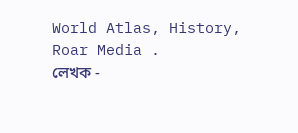World Atlas, History, Roar Media .
লেখক -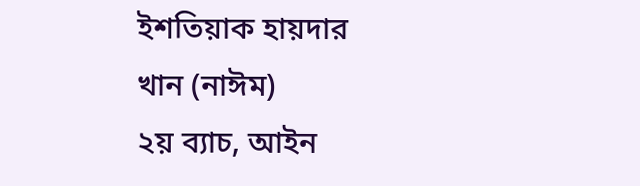ইশতিয়াক হায়দার খান (নাঈম)
২য় ব্যাচ, আইন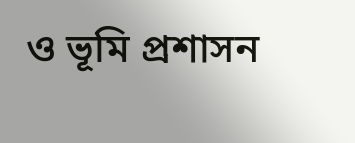ও ভূমি প্রশাসন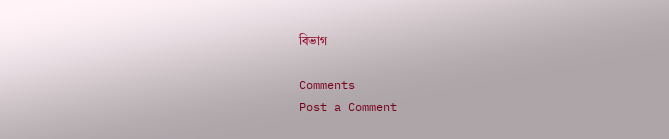বিভাগ

Comments
Post a Comment